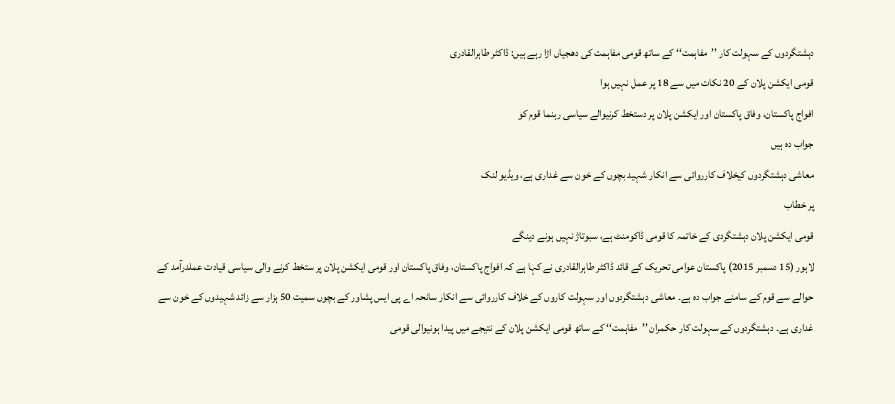دہشتگردوں کے سہولت کار ’’مفاہمت‘‘ کے ساتھ قومی مفاہمت کی دھجیاں اڑا رہے ہیں: ڈاکٹر طاہرالقادری
قومی ایکشن پلان کے 20 نکات میں سے 18 پر عمل نہیں ہوا
افواج پاکستان، وفاق پاکستان اور ایکشن پلان پر دستخط کرنیوالے سیاسی رہنما قوم کو
جواب دہ ہیں
معاشی دہشتگردوں کیخلاف کارروائی سے انکار شہید بچوں کے خون سے غداری ہے، ویڈیو لنک
پر خطاب
قومی ایکشن پلان دہشتگردی کے خاتمہ کا قومی ڈاکومنٹ ہے، سبوتاژ نہیں ہونے دینگے
لاہور (15 دسمبر 2015) پاکستان عوامی تحریک کے قائد ڈاکٹر طاہرالقادری نے کہا ہے کہ افواج پاکستان، وفاق پاکستان اور قومی ایکشن پلان پر ستخط کرنے والی سیاسی قیادت عملدرآمد کے حوالے سے قوم کے سامنے جواب دہ ہے۔ معاشی دہشتگردوں اور سہولت کاروں کے خلاف کارروائی سے انکار سانحہ اے پی ایس پشاور کے بچوں سمیت 50 ہزار سے زائد شہیدوں کے خون سے غداری ہے۔ دہشتگردوں کے سہولت کار حکمران ’’مفاہمت‘‘ کے ساتھ قومی ایکشن پلان کے نتیجے میں پیدا ہونیوالی قومی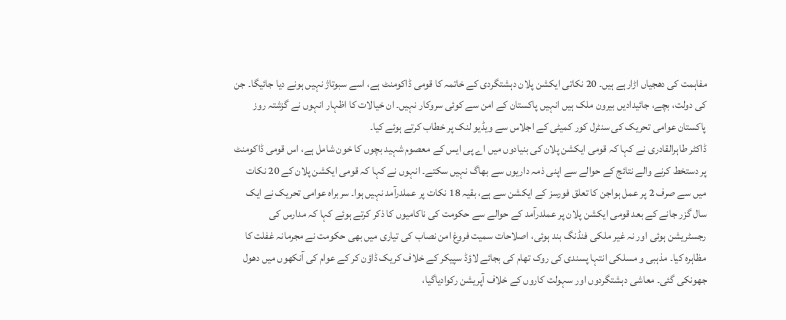مفاہمت کی دھجیاں اڑارہے ہیں۔ 20 نکاتی ایکشن پلان دہشتگردی کے خاتمہ کا قومی ڈاکومنٹ ہے، اسے سبوتاژ نہیں ہونے دیا جائیگا۔ جن کی دولت، بچے، جائیدادیں بیرون ملک ہیں انہیں پاکستان کے امن سے کوئی سروکار نہیں۔ ان خیالات کا اظہار انہوں نے گزشتہ روز پاکستان عوامی تحریک کی سنٹرل کور کمیٹی کے اجلاس سے ویڈیو لنک پر خطاب کرتے ہوئے کیا۔
ڈاکٹر طاہرالقادری نے کہا کہ قومی ایکشن پلان کی بنیادوں میں اے پی ایس کے معصوم شہید بچوں کا خون شامل ہے، اس قومی ڈاکومنٹ پر دستخط کرنے والے نتائج کے حوالے سے اپنی ذمہ داریوں سے بھاگ نہیں سکتے۔ انہوں نے کہا کہ قومی ایکشن پلان کے 20 نکات میں سے صرف 2 پر عمل ہواجن کا تعلق فورسز کے ایکشن سے ہے، بقیہ 18 نکات پر عملدرآمد نہیں ہوا۔ سربراہ عوامی تحریک نے ایک سال گزر جانے کے بعد قومی ایکشن پلان پر عملدرآمد کے حوالے سے حکومت کی ناکامیوں کا ذکر کرتے ہوئے کہا کہ مدارس کی رجسٹریشن ہوئی اور نہ غیر ملکی فنڈنگ بند ہوئی، اصلاحات سمیت فروغ امن نصاب کی تیاری میں بھی حکومت نے مجرمانہ غفلت کا مظاہرہ کیا۔ مذہبی و مسلکی انتہا پسندی کی روک تھام کی بجائے لاؤڈ سپیکر کے خلاف کریک ڈاؤن کر کے عوام کی آنکھوں میں دھول جھونکی گئی۔ معاشی دہشتگردوں اور سہولت کاروں کے خلاف آپریشن رکوادیاگیا،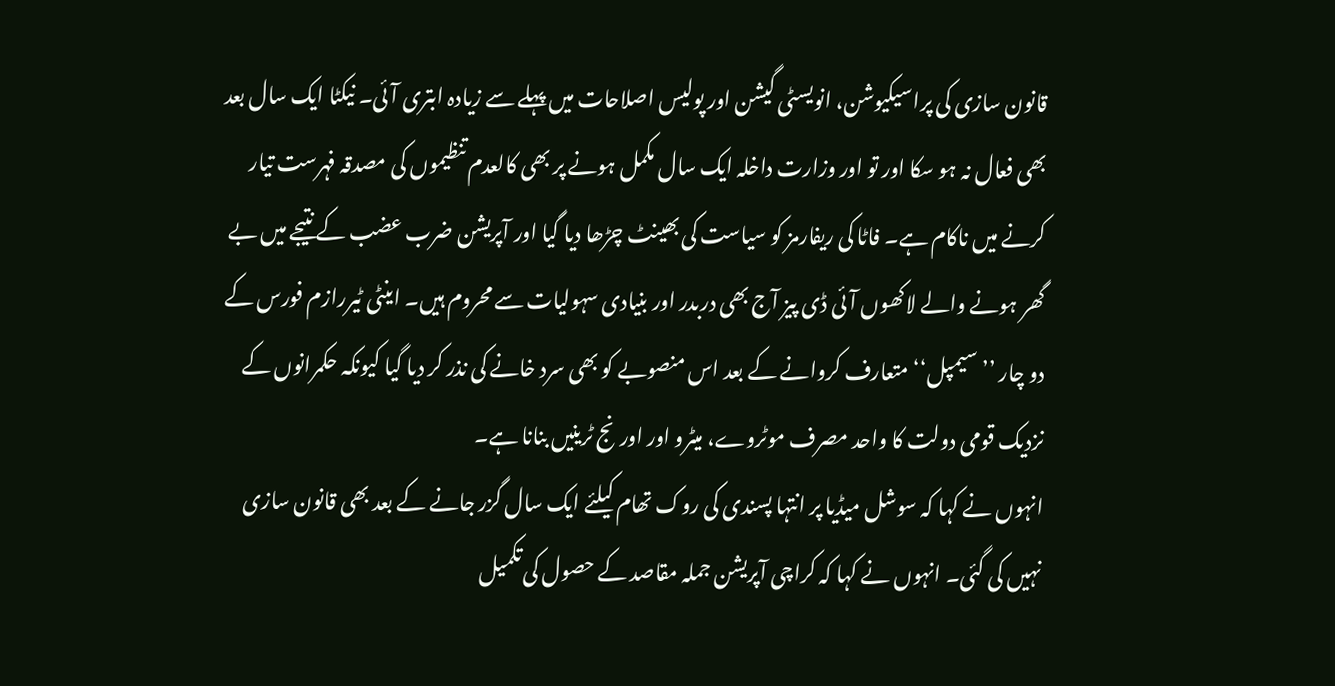قانون سازی کی پراسیکیوشن، انویسٹی گیشن اور پولیس اصلاحات میں پہلے سے زیادہ ابتری آئی۔ نیکٹا ایک سال بعد بھی فعال نہ ہو سکا اور تو اور وزارت داخلہ ایک سال مکمل ہونے پر بھی کالعدم تنظیموں کی مصدقہ فہرست تیار کرنے میں ناکام ہے۔ فاٹا کی ریفارمز کو سیاست کی بھینٹ چڑھا دیا گیا اور آپریشن ضرب عضب کے نتیجے میں بے گھر ہونے والے لاکھوں آئی ڈی پیز آج بھی دربدر اور بنیادی سہولیات سے محروم ہیں۔ اینٹی ٹیررازم فورس کے دو چار ’’سیمپل‘‘ متعارف کروانے کے بعد اس منصوبے کو بھی سرد خانے کی نذر کر دیا گیا کیونکہ حکمرانوں کے نزدیک قومی دولت کا واحد مصرف موٹروے، میٹرو اور اورنج ٹرینیں بنانا ہے۔
انہوں نے کہا کہ سوشل میڈیا پر انتہا پسندی کی روک تھام کیلئے ایک سال گزر جانے کے بعد بھی قانون سازی نہیں کی گئی۔ انہوں نے کہا کہ کراچی آپریشن جملہ مقاصد کے حصول کی تکمیل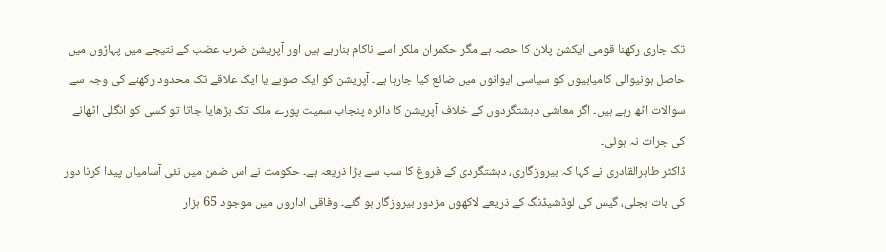تک جاری رکھنا قومی ایکشن پلان کا حصہ ہے مگر حکمران ملکر اسے ناکام بنارہے ہیں اور آپریشن ضرب عضب کے نتیجے میں پہاڑوں میں حاصل ہونیوالی کامیابیوں کو سیاسی ایوانوں میں ضائع کیا جارہا ہے۔ آپریشن کو ایک صوبے یا ایک علاقے تک محدود رکھنے کی وجہ سے سوالات اٹھ رہے ہیں۔ اگر معاشی دہشتگردوں کے خلاف آپریشن کا دائرہ پنجاب سمیت پورے ملک تک بڑھایا جاتا تو کسی کو انگلی اٹھانے کی جرات نہ ہوئی۔
ڈاکٹر طاہرالقادری نے کہا کہ بیروزگاری، دہشتگردی کے فروغ کا سب سے بڑا ذریعہ ہے۔ حکومت نے اس ضمن میں نئی آسامیاں پیدا کرنا دور کی بات بجلی، گیس کی لوڈشیڈنگ کے ذریعے لاکھوں مزدور بیروزگار ہو گئے۔ وفاقی اداروں میں موجود 65 ہزار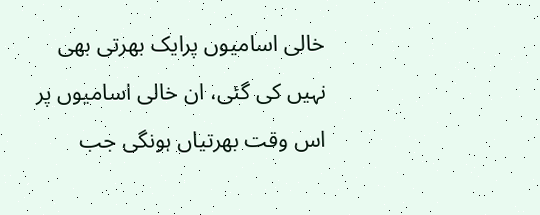خالی اسامیوں پرایک بھرتی بھی نہیں کی گئی، ان خالی اسامیوں پر اس وقت بھرتیاں ہونگی جب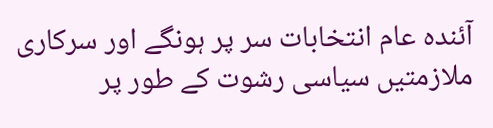آئندہ عام انتخابات سر پر ہونگے اور سرکاری ملازمتیں سیاسی رشوت کے طور پر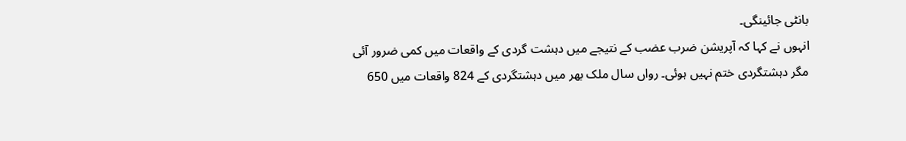بانٹی جائینگی۔
انہوں نے کہا کہ آپریشن ضرب عضب کے نتیجے میں دہشت گردی کے واقعات میں کمی ضرور آئی مگر دہشتگردی ختم نہیں ہوئی۔ رواں سال ملک بھر میں دہشتگردی کے 824 واقعات میں 650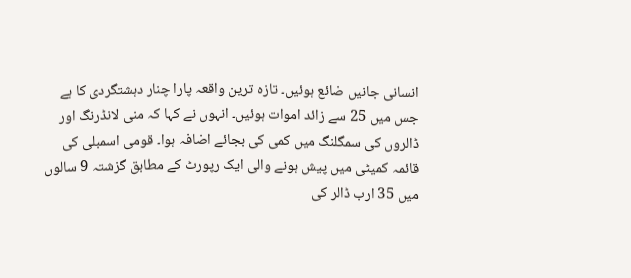انسانی جانیں ضائع ہوئیں۔ تازہ ترین واقعہ پارا چنار دہشتگردی کا ہے جس میں 25 سے زائد اموات ہوئیں۔ انہوں نے کہا کہ منی لانڈرنگ اور ڈالروں کی سمگلنگ میں کمی کی بجائے اضافہ ہوا۔ قومی اسمبلی کی قائمہ کمیٹی میں پیش ہونے والی ایک رپورٹ کے مطابق گزشتہ 9 سالوں میں 35 ارب ڈالر کی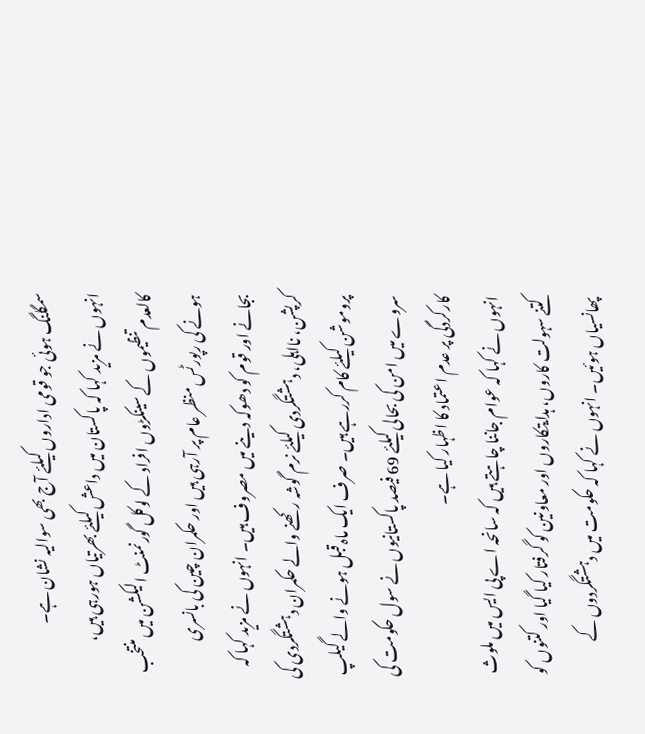سمگلنگ ہوئی جو قومی اداروں کیلئے آج بھی سوالیہ نشان ہے۔
انہوں نے مزید کہا کہ پاکستان میں داعش کیلئے بھرتیاں ہورہی ہیں، کالعدم تنظیموں کے سینکڑوں افراد کے لوکل گورنمنٹ الیکشن میں منتخب ہونے کی رپورٹس منظر عام پر آرہی ہیں اور حکمران چین کی بانسری بجانے اور قوم کو دھوکہ دینے میں مصروف ہیں۔ انہوں نے مزید کہا کہ کرپشن، نااہلی، دہشتگردی کیلئے نرم گوشہ رکھنے والے حکمران دہشتگردی کی پروموشن کیلئے کام کررہے ہیں۔ صرف ایک ماہ قبل ہونے والے گیلپ سروے میں امن کی بحالی کیلئے 69 فیصد پاکستانیوں نے سول حکومت کی کارکردگی پر عدم اعتماد کا اظہار کیا ہے۔
انہوں نے کہا کہ عوام جاننا چاہتے ہیں کہ سانحہ اے پی ایس میں ملوث کتنے سہولت کاروں، ہدایتکاروں اور معاونین کو گرفتار کیا گیا اور کتنوں کو پھانسیاں ہوئیں۔ انہوں نے کہا کہ حکومت میں دہشتگردوں کے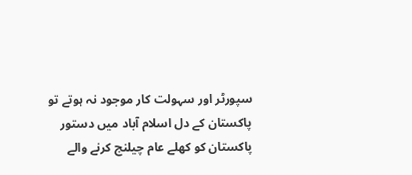سپورٹر اور سہولت کار موجود نہ ہوتے تو پاکستان کے دل اسلام آباد میں دستور پاکستان کو کھلے عام چیلنج کرنے والے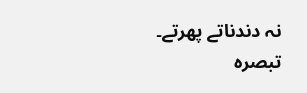نہ دندناتے پھرتے۔
تبصرہ